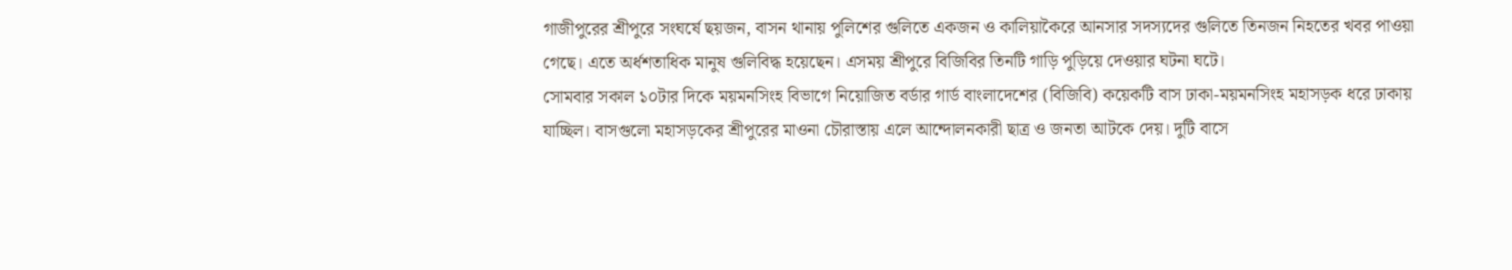গাজীপুরের শ্রীপুরে সংঘর্ষে ছয়জন, বাসন থানায় পুলিশের গুলিতে একজন ও কালিয়াকৈরে আনসার সদস্যদের গুলিতে তিনজন নিহতের খবর পাওয়া গেছে। এতে অর্ধশতাধিক মানুষ গুলিবিদ্ধ হয়েছেন। এসময় শ্রীপুরে বিজিবির তিনটি গাড়ি পুড়িয়ে দেওয়ার ঘটনা ঘটে।
সোমবার সকাল ১০টার দিকে ময়মনসিংহ বিভাগে নিয়োজিত বর্ডার গার্ড বাংলাদেশের (বিজিবি) কয়েকটি বাস ঢাকা-ময়মনসিংহ মহাসড়ক ধরে ঢাকায় যাচ্ছিল। বাসগুলো মহাসড়কের শ্রীপুরের মাওনা চৌরাস্তায় এলে আন্দোলনকারী ছাত্র ও জনতা আটকে দেয়। দুটি বাসে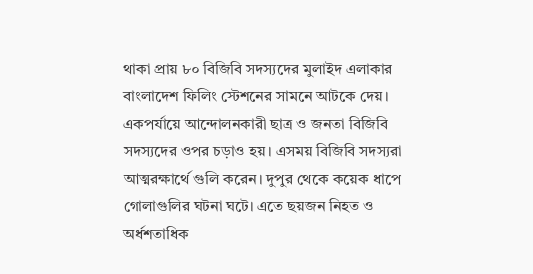থাকা প্রায় ৮০ বিজিবি সদস্যদের মুলাইদ এলাকার বাংলাদেশ ফিলিং স্টেশনের সামনে আটকে দেয়।
একপর্যায়ে আন্দোলনকারী ছাত্র ও জনতা বিজিবি সদস্যদের ওপর চড়াও হয়। এসময় বিজিবি সদস্যরা আত্মরক্ষার্থে গুলি করেন। দুপুর থেকে কয়েক ধাপে গোলাগুলির ঘটনা ঘটে। এতে ছয়জন নিহত ও অর্ধশতাধিক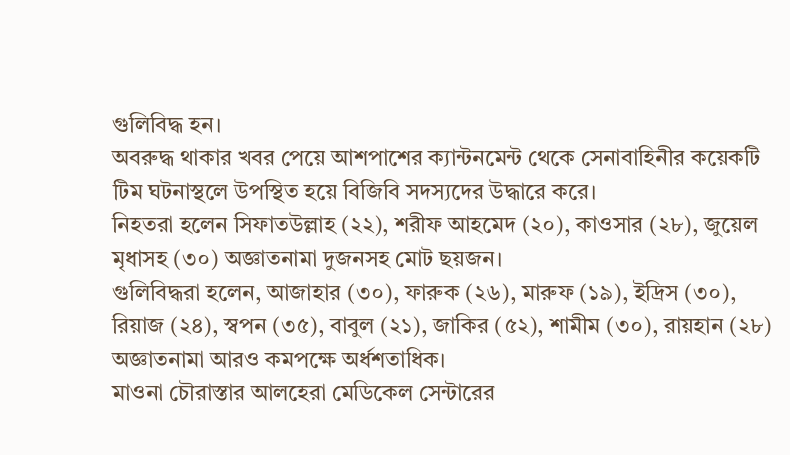গুলিবিদ্ধ হন।
অবরুদ্ধ থাকার খবর পেয়ে আশপাশের ক্যান্টনমেন্ট থেকে সেনাবাহিনীর কয়েকটি টিম ঘটনাস্থলে উপস্থিত হয়ে বিজিবি সদস্যদের উদ্ধারে করে।
নিহতরা হলেন সিফাতউল্লাহ (২২), শরীফ আহমেদ (২০), কাওসার (২৮), জুয়েল মৃধাসহ (৩০) অজ্ঞাতনামা দুজনসহ মোট ছয়জন।
গুলিবিদ্ধরা হলেন, আজাহার (৩০), ফারুক (২৬), মারুফ (১৯), ইদ্রিস (৩০), রিয়াজ (২৪), স্বপন (৩৫), বাবুল (২১), জাকির (৫২), শামীম (৩০), রায়হান (২৮) অজ্ঞাতনামা আরও কমপক্ষে অর্ধশতাধিক।
মাওনা চৌরাস্তার আলহেরা মেডিকেল সেন্টারের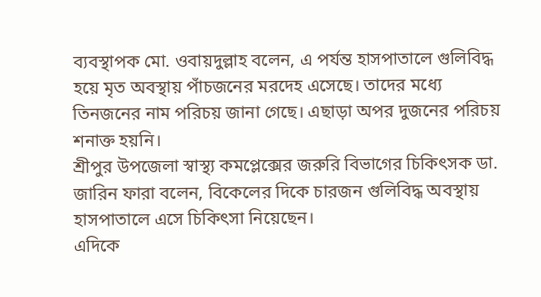ব্যবস্থাপক মো. ওবায়দুল্লাহ বলেন, এ পর্যন্ত হাসপাতালে গুলিবিদ্ধ হয়ে মৃত অবস্থায় পাঁচজনের মরদেহ এসেছে। তাদের মধ্যে তিনজনের নাম পরিচয় জানা গেছে। এছাড়া অপর দুজনের পরিচয় শনাক্ত হয়নি।
শ্রীপুর উপজেলা স্বাস্থ্য কমপ্লেক্সের জরুরি বিভাগের চিকিৎসক ডা. জারিন ফারা বলেন, বিকেলের দিকে চারজন গুলিবিদ্ধ অবস্থায় হাসপাতালে এসে চিকিৎসা নিয়েছেন।
এদিকে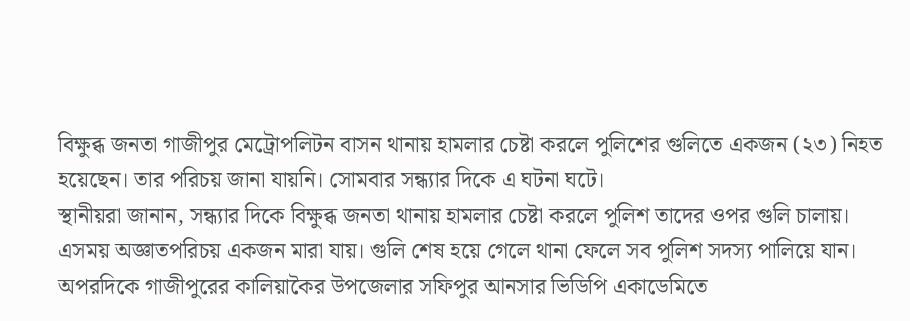বিক্ষুব্ধ জনতা গাজীপুর মেট্রোপলিটন বাসন থানায় হামলার চেষ্টা করলে পুলিশের গুলিতে একজন (২৩) নিহত হয়েছেন। তার পরিচয় জানা যায়নি। সোমবার সন্ধ্যার দিকে এ ঘটনা ঘটে।
স্থানীয়রা জানান, সন্ধ্যার দিকে বিক্ষুব্ধ জনতা থানায় হামলার চেষ্টা করলে পুলিশ তাদের ওপর গুলি চালায়। এসময় অজ্ঞাতপরিচয় একজন মারা যায়। গুলি শেষ হয়ে গেলে থানা ফেলে সব পুলিশ সদস্য পালিয়ে যান।
অপরদিকে গাজীপুরের কালিয়াকৈর উপজেলার সফিপুর আনসার ভিডিপি একাডেমিতে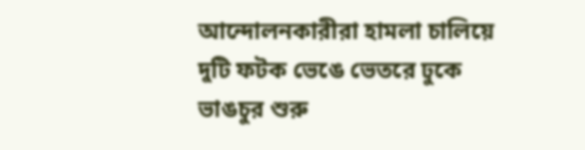আন্দোলনকারীরা হামলা চালিয়ে দুটি ফটক ভেঙে ভেতরে ঢুকে ভাঙচুর শুরু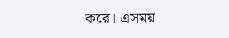করে। এসময়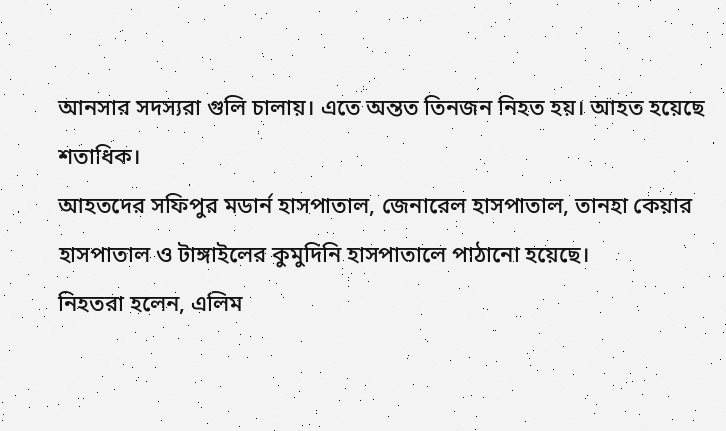আনসার সদস্যরা গুলি চালায়। এতে অন্তত তিনজন নিহত হয়। আহত হয়েছে শতাধিক।
আহতদের সফিপুর মডার্ন হাসপাতাল, জেনারেল হাসপাতাল, তানহা কেয়ার হাসপাতাল ও টাঙ্গাইলের কুমুদিনি হাসপাতালে পাঠানো হয়েছে।
নিহতরা হলেন, এলিম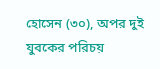হোসেন (৩০), অপর দুই যুবকের পরিচয়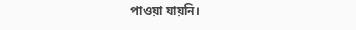পাওয়া যায়নি।